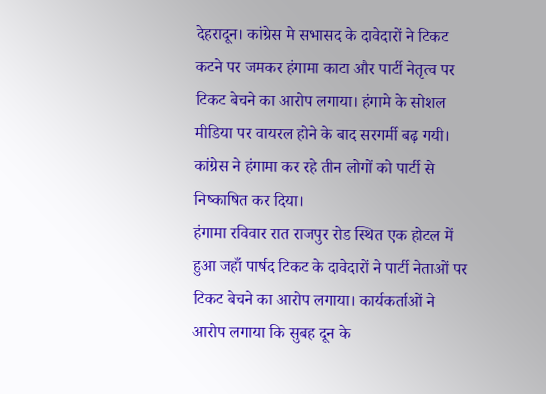देहरादून। कांग्रेस मे सभासद के दावेदारों ने टिकट कटने पर जमकर हंगामा काटा और पार्टी नेतृत्व पर टिकट बेचने का आरोप लगाया। हंगामे के सोशल मीडिया पर वायरल होने के बाद सरगर्मी बढ़ गयी। कांग्रेस ने हंगामा कर रहे तीन लोगों को पार्टी से निष्काषित कर दिया।
हंगामा रविवार रात राजपुर रोड स्थित एक होटल में हुआ जहाँ पार्षद टिकट के दावेदारों ने पार्टी नेताओं पर टिकट बेचने का आरोप लगाया। कार्यकर्ताओं ने आरोप लगाया कि सुबह दून के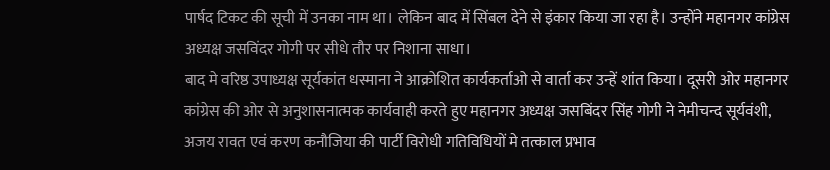पार्षद टिकट की सूची में उनका नाम था। लेकिन बाद में सिंबल देने से इंकार किया जा रहा है। उन्होंने महानगर कांग्रेस अध्यक्ष जसविंदर गोगी पर सीधे तौर पर निशाना साधा।
बाद मे वरिष्ठ उपाध्यक्ष सूर्यकांत धस्माना ने आक्रोशित कार्यकर्ताओ से वार्ता कर उन्हें शांत किया। दूसरी ओर महानगर कांग्रेस की ओर से अनुशासनात्मक कार्यवाही करते हुए महानगर अध्यक्ष जसबिंदर सिंह गोगी ने नेमीचन्द सूर्यवंशी, अजय रावत एवं करण कनौजिया की पार्टी विरोधी गतिविधियों मे तत्काल प्रभाव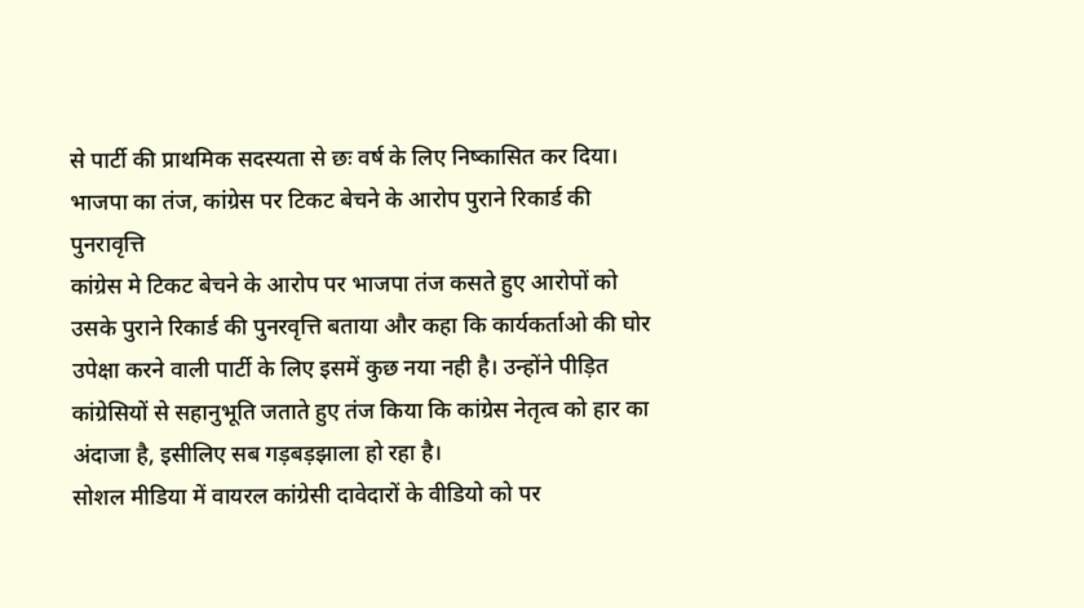से पार्टी की प्राथमिक सदस्यता से छः वर्ष के लिए निष्कासित कर दिया।
भाजपा का तंज, कांग्रेस पर टिकट बेचने के आरोप पुराने रिकार्ड की पुनरावृत्ति
कांग्रेस मे टिकट बेचने के आरोप पर भाजपा तंज कसते हुए आरोपों को उसके पुराने रिकार्ड की पुनरवृत्ति बताया और कहा कि कार्यकर्ताओ की घोर उपेक्षा करने वाली पार्टी के लिए इसमें कुछ नया नही है। उन्होंने पीड़ित कांग्रेसियों से सहानुभूति जताते हुए तंज किया कि कांग्रेस नेतृत्व को हार का अंदाजा है, इसीलिए सब गड़बड़झाला हो रहा है।
सोशल मीडिया में वायरल कांग्रेसी दावेदारों के वीडियो को पर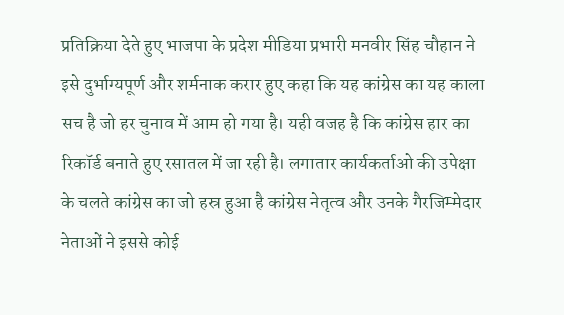प्रतिक्रिया देते हुए भाजपा के प्रदेश मीडिया प्रभारी मनवीर सिंह चौहान ने इसे दुर्भाग्यपूर्ण और शर्मनाक करार हुए कहा कि यह कांग्रेस का यह काला सच है जो हर चुनाव में आम हो गया है। यही वजह है कि कांग्रेस हार का रिकॉर्ड बनाते हुए रसातल में जा रही है। लगातार कार्यकर्ताओ की उपेक्षा के चलते कांग्रेस का जो हस्र हुआ है कांग्रेस नेतृत्व और उनके गैरजिम्मेदार नेताओं ने इससे कोई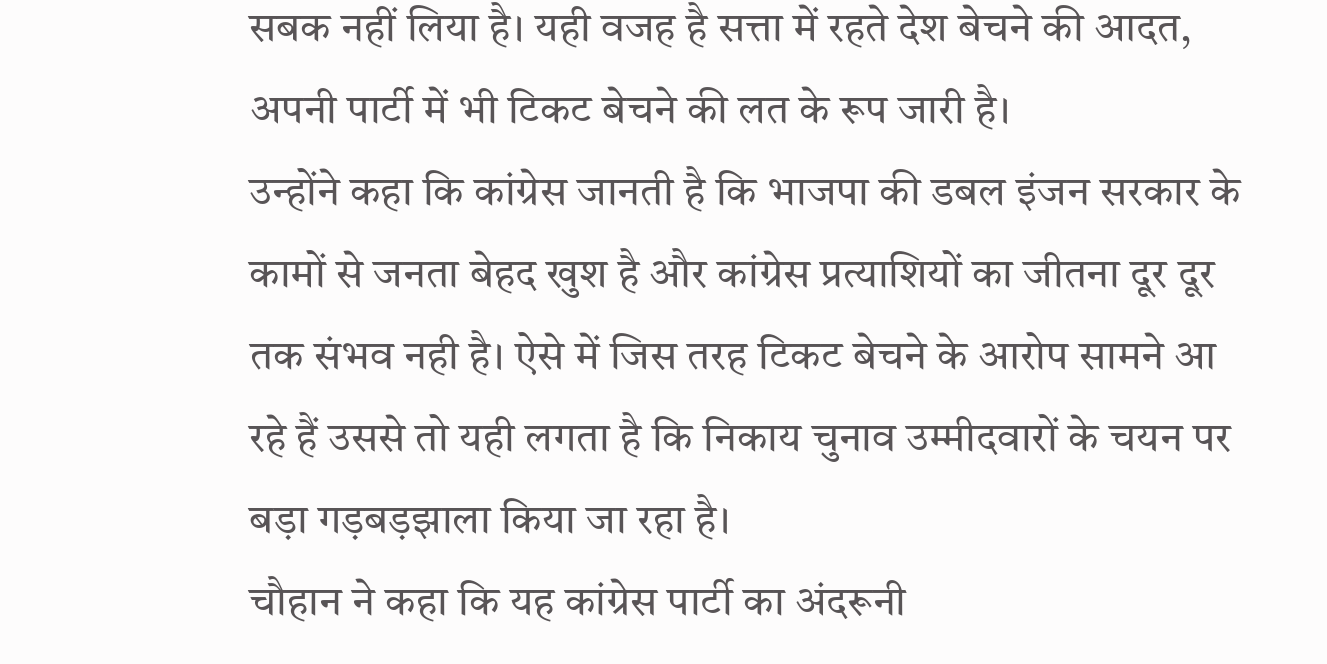सबक नहीं लिया है। यही वजह है सत्ता में रहते देश बेचने की आदत, अपनी पार्टी में भी टिकट बेचने की लत के रूप जारी है।
उन्होंने कहा कि कांग्रेस जानती है कि भाजपा की डबल इंजन सरकार के कामों से जनता बेहद खुश है और कांग्रेस प्रत्याशियों का जीतना दूर दूर तक संभव नही है। ऐसे में जिस तरह टिकट बेचने के आरोप सामने आ रहे हैं उससे तो यही लगता है कि निकाय चुनाव उम्मीदवारों के चयन पर बड़ा गड़बड़झाला किया जा रहा है।
चौहान ने कहा कि यह कांग्रेस पार्टी का अंदरूनी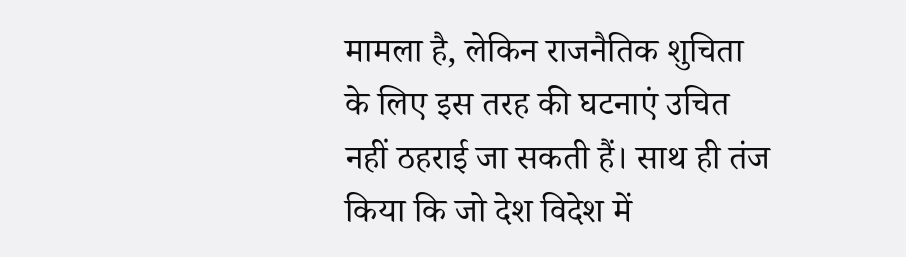मामला है, लेकिन राजनैतिक शुचिता के लिए इस तरह की घटनाएं उचित नहीं ठहराई जा सकती हैं। साथ ही तंज किया कि जो देश विदेश में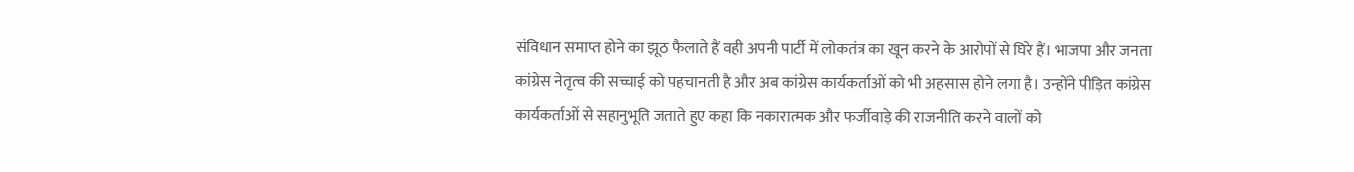संविधान समाप्त होने का झूठ फैलाते हैं वही अपनी पार्टी में लोकतंत्र का खून करने के आरोपों से घिरे हैं। भाजपा और जनता कांग्रेस नेतृत्व की सच्चाई को पहचानती है और अब कांग्रेस कार्यकर्ताओं को भी अहसास होने लगा है। उन्होंने पीड़ित कांग्रेस कार्यकर्ताओं से सहानुभूति जताते हुए कहा कि नकारात्मक और फर्जीवाड़े की राजनीति करने वालों को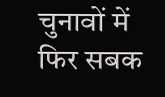चुनावों में फिर सबक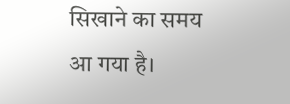सिखाने का समय आ गया है।